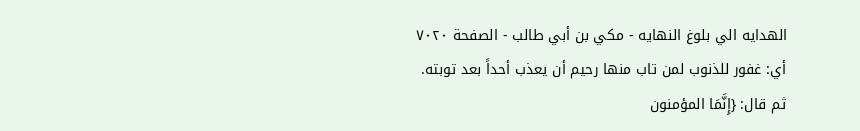الهدايه الي بلوغ النهايه - مكي بن أبي طالب - الصفحة ٧٠٢٠
أي: غفور للذنوب لمن تاب منها رحيم أن يعذب أحداً بعد توبته.
ثم قال: {إِنَّمَا المؤمنون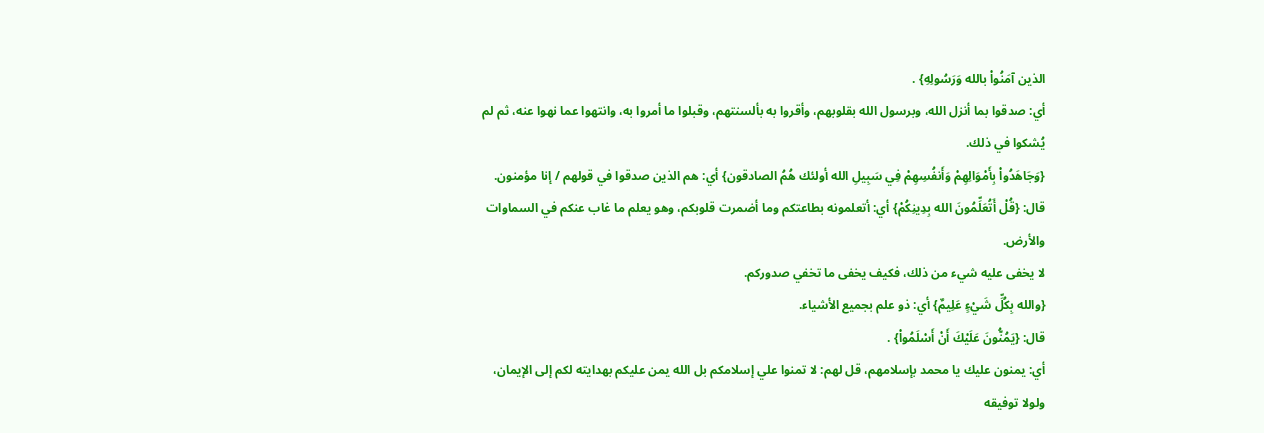الذين آمَنُواْ بالله وَرَسُولِهِ} .
أي: صدقوا بما أنزل الله، وبرسول الله بقلوبهم، وأقروا به بألسنتهم، وقبلوا ما أمروا به، وانتهوا عما نهوا عنه، ثم لم يُشكوا في ذلك.
{وَجَاهَدُواْ بِأَمْوَالِهِمْ وَأَنفُسِهِمْ فِي سَبِيلِ الله أولئك هُمُ الصادقون} أي: هم الذين صدقوا في قولهم / إنا مؤمنون.
قال: {قُلْ أَتُعَلِّمُونَ الله بِدِينِكُمْ} أي: أتعلمونه بطاعتكم وما أضمرت قلوبكم، وهو يعلم ما غاب عنكم في السماوات والأرض.
لا يخفى عليه شيء من ذلك، فكيف يخفى ما تخفي صدوركم.
{والله بِكُلِّ شَيْءٍ عَلِيمٌ} أي: ذو علم بجميع الأشياء.
قال: {يَمُنُّونَ عَلَيْكَ أَنْ أَسْلَمُواْ} .
أي: يمنون عليك يا محمد بإسلامهم، قل لهم: لا تمنوا علي إسلامكم بل الله يمن عليكم بهدايته لكم إلى الإيمان، ولولا توفيقه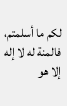لكم ما أسلمتم، فالمنة له لا إله إلا هو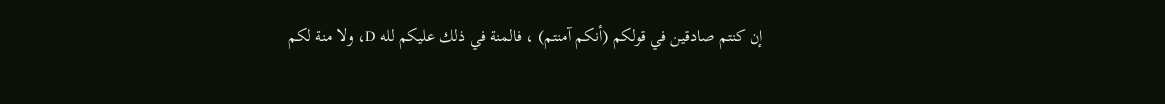إن كنتم صادقين في قولكم (أنكم آمنتم) ، فالمنة في ذلك عليكم لله D، ولا منة لكم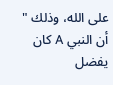على الله، وذلك " أن النبي A كان يفضل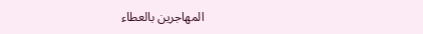المهاجرين بالعطاء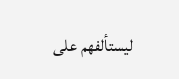ليستألفهم على